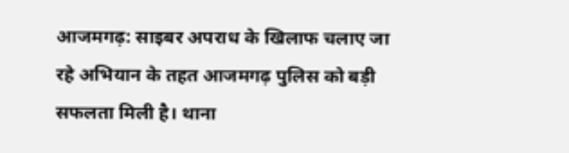आजमगढ़: साइबर अपराध के खिलाफ चलाए जा रहे अभियान के तहत आजमगढ़ पुलिस को बड़ी सफलता मिली है। थाना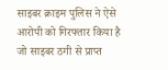साइबर क्राइम पुलिस ने ऐसे आरोपी को गिरफ्तार किया है जो साइबर ठगी से प्राप्त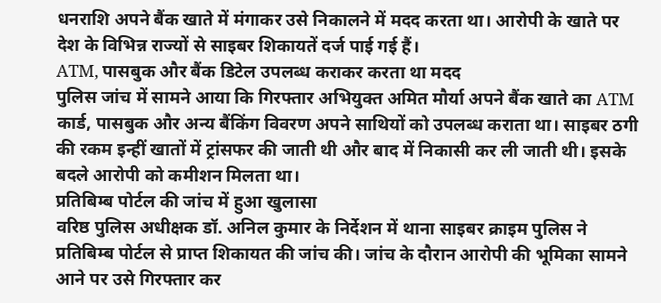धनराशि अपने बैंक खाते में मंगाकर उसे निकालने में मदद करता था। आरोपी के खाते पर देश के विभिन्न राज्यों से साइबर शिकायतें दर्ज पाई गई हैं।
ATM, पासबुक और बैंक डिटेल उपलब्ध कराकर करता था मदद
पुलिस जांच में सामने आया कि गिरफ्तार अभियुक्त अमित मौर्या अपने बैंक खाते का ATM कार्ड, पासबुक और अन्य बैंकिंग विवरण अपने साथियों को उपलब्ध कराता था। साइबर ठगी की रकम इन्हीं खातों में ट्रांसफर की जाती थी और बाद में निकासी कर ली जाती थी। इसके बदले आरोपी को कमीशन मिलता था।
प्रतिबिम्ब पोर्टल की जांच में हुआ खुलासा
वरिष्ठ पुलिस अधीक्षक डॉ. अनिल कुमार के निर्देशन में थाना साइबर क्राइम पुलिस ने प्रतिबिम्ब पोर्टल से प्राप्त शिकायत की जांच की। जांच के दौरान आरोपी की भूमिका सामने आने पर उसे गिरफ्तार कर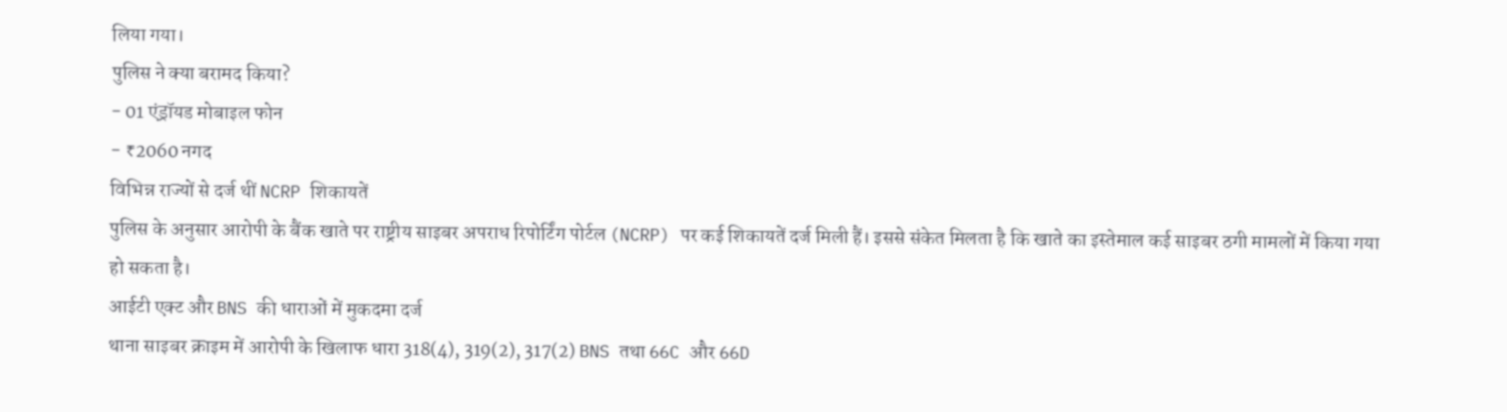लिया गया।
पुलिस ने क्या बरामद किया?
- 01 एंड्रॉयड मोबाइल फोन
- ₹2060 नगद
विभिन्न राज्यों से दर्ज थीं NCRP शिकायतें
पुलिस के अनुसार आरोपी के बैंक खाते पर राष्ट्रीय साइबर अपराध रिपोर्टिंग पोर्टल (NCRP) पर कई शिकायतें दर्ज मिली हैं। इससे संकेत मिलता है कि खाते का इस्तेमाल कई साइबर ठगी मामलों में किया गया हो सकता है।
आईटी एक्ट और BNS की धाराओं में मुकदमा दर्ज
थाना साइबर क्राइम में आरोपी के खिलाफ धारा 318(4), 319(2), 317(2) BNS तथा 66C और 66D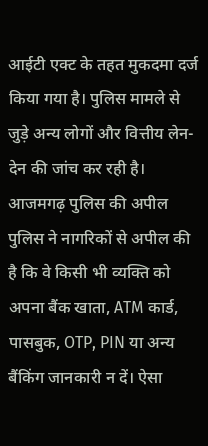आईटी एक्ट के तहत मुकदमा दर्ज किया गया है। पुलिस मामले से जुड़े अन्य लोगों और वित्तीय लेन-देन की जांच कर रही है।
आजमगढ़ पुलिस की अपील
पुलिस ने नागरिकों से अपील की है कि वे किसी भी व्यक्ति को अपना बैंक खाता, ATM कार्ड, पासबुक, OTP, PIN या अन्य बैंकिंग जानकारी न दें। ऐसा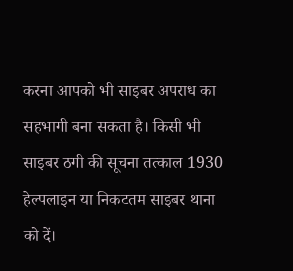करना आपको भी साइबर अपराध का सहभागी बना सकता है। किसी भी साइबर ठगी की सूचना तत्काल 1930 हेल्पलाइन या निकटतम साइबर थाना को दें।